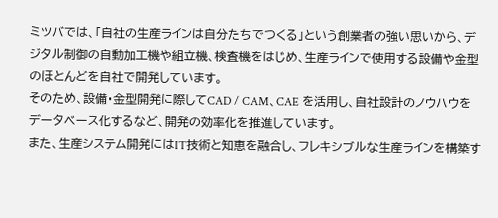ミツバでは、「自社の生産ラインは自分たちでつくる」という創業者の強い思いから、デジタル制御の自動加工機や組立機、検査機をはじめ、生産ラインで使用する設備や金型のほとんどを自社で開発しています。
そのため、設備・金型開発に際してCAD / CAM、CAE を活用し、自社設計のノウハウをデータベース化するなど、開発の効率化を推進しています。
また、生産システム開発にはIT技術と知恵を融合し、フレキシブルな生産ラインを構築す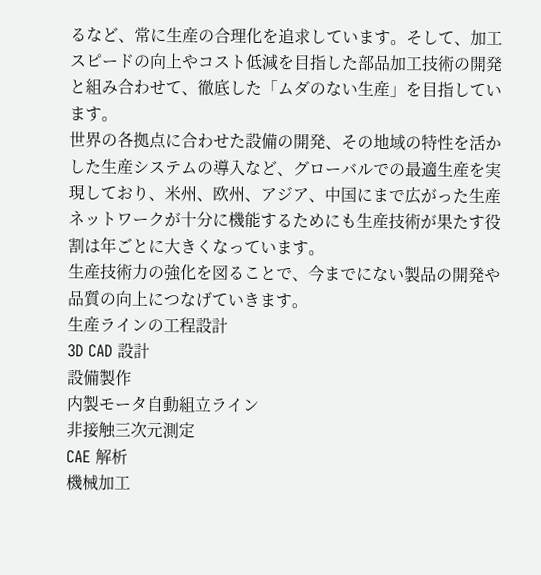るなど、常に生産の合理化を追求しています。そして、加工スピードの向上やコスト低減を目指した部品加工技術の開発と組み合わせて、徹底した「ムダのない生産」を目指しています。
世界の各拠点に合わせた設備の開発、その地域の特性を活かした生産システムの導入など、グローバルでの最適生産を実現しており、米州、欧州、アジア、中国にまで広がった生産ネットワークが十分に機能するためにも生産技術が果たす役割は年ごとに大きくなっています。
生産技術力の強化を図ることで、今までにない製品の開発や品質の向上につなげていきます。
生産ラインの工程設計
3D CAD 設計
設備製作
内製モータ自動組立ライン
非接触三次元測定
CAE 解析
機械加工